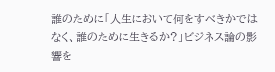誰のために「人生において何をすべきかではなく、誰のために生きるか?」ビジネス論の影響を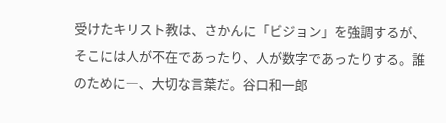受けたキリスト教は、さかんに「ビジョン」を強調するが、そこには人が不在であったり、人が数字であったりする。誰のために―、大切な言葉だ。谷口和一郎